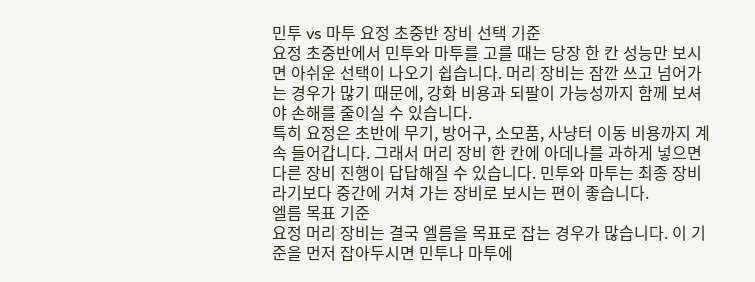민투 vs 마투 요정 초중반 장비 선택 기준
요정 초중반에서 민투와 마투를 고를 때는 당장 한 칸 성능만 보시면 아쉬운 선택이 나오기 쉽습니다. 머리 장비는 잠깐 쓰고 넘어가는 경우가 많기 때문에, 강화 비용과 되팔이 가능성까지 함께 보셔야 손해를 줄이실 수 있습니다.
특히 요정은 초반에 무기, 방어구, 소모품, 사냥터 이동 비용까지 계속 들어갑니다. 그래서 머리 장비 한 칸에 아데나를 과하게 넣으면 다른 장비 진행이 답답해질 수 있습니다. 민투와 마투는 최종 장비라기보다 중간에 거쳐 가는 장비로 보시는 편이 좋습니다.
엘름 목표 기준
요정 머리 장비는 결국 엘름을 목표로 잡는 경우가 많습니다. 이 기준을 먼저 잡아두시면 민투나 마투에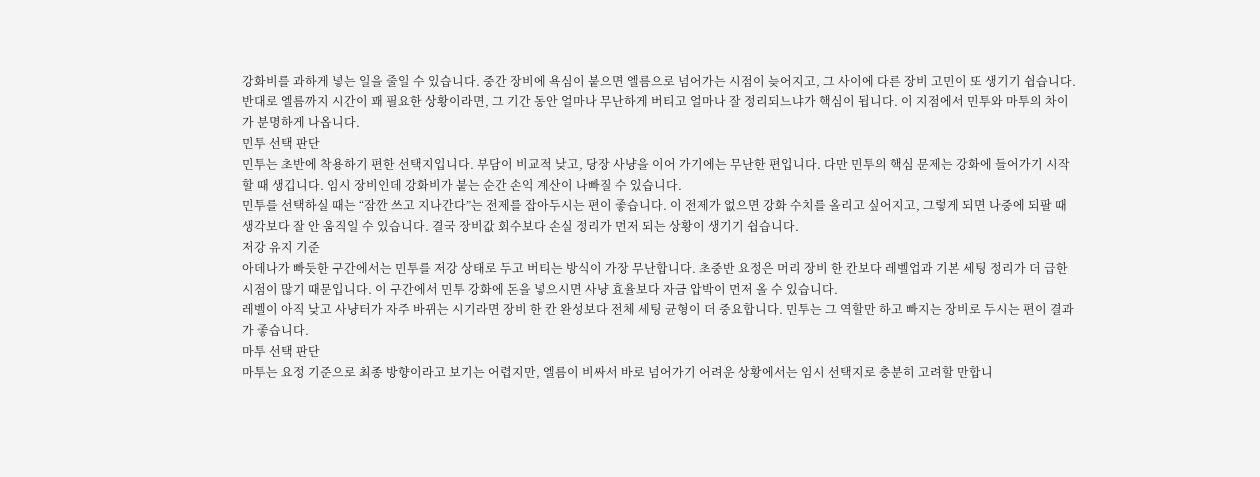강화비를 과하게 넣는 일을 줄일 수 있습니다. 중간 장비에 욕심이 붙으면 엘름으로 넘어가는 시점이 늦어지고, 그 사이에 다른 장비 고민이 또 생기기 쉽습니다.
반대로 엘름까지 시간이 꽤 필요한 상황이라면, 그 기간 동안 얼마나 무난하게 버티고 얼마나 잘 정리되느냐가 핵심이 됩니다. 이 지점에서 민투와 마투의 차이가 분명하게 나옵니다.
민투 선택 판단
민투는 초반에 착용하기 편한 선택지입니다. 부담이 비교적 낮고, 당장 사냥을 이어 가기에는 무난한 편입니다. 다만 민투의 핵심 문제는 강화에 들어가기 시작할 때 생깁니다. 임시 장비인데 강화비가 붙는 순간 손익 계산이 나빠질 수 있습니다.
민투를 선택하실 때는 “잠깐 쓰고 지나간다”는 전제를 잡아두시는 편이 좋습니다. 이 전제가 없으면 강화 수치를 올리고 싶어지고, 그렇게 되면 나중에 되팔 때 생각보다 잘 안 움직일 수 있습니다. 결국 장비값 회수보다 손실 정리가 먼저 되는 상황이 생기기 쉽습니다.
저강 유지 기준
아데나가 빠듯한 구간에서는 민투를 저강 상태로 두고 버티는 방식이 가장 무난합니다. 초중반 요정은 머리 장비 한 칸보다 레벨업과 기본 세팅 정리가 더 급한 시점이 많기 때문입니다. 이 구간에서 민투 강화에 돈을 넣으시면 사냥 효율보다 자금 압박이 먼저 올 수 있습니다.
레벨이 아직 낮고 사냥터가 자주 바뀌는 시기라면 장비 한 칸 완성보다 전체 세팅 균형이 더 중요합니다. 민투는 그 역할만 하고 빠지는 장비로 두시는 편이 결과가 좋습니다.
마투 선택 판단
마투는 요정 기준으로 최종 방향이라고 보기는 어렵지만, 엘름이 비싸서 바로 넘어가기 어려운 상황에서는 임시 선택지로 충분히 고려할 만합니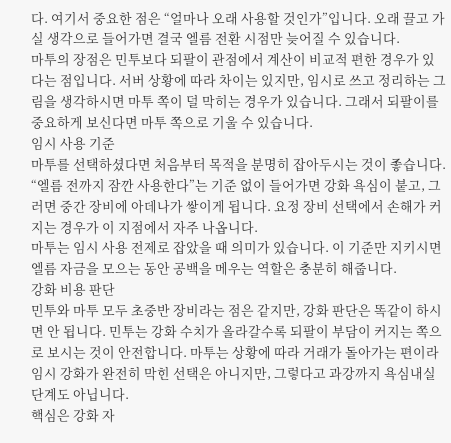다. 여기서 중요한 점은 “얼마나 오래 사용할 것인가”입니다. 오래 끌고 가실 생각으로 들어가면 결국 엘름 전환 시점만 늦어질 수 있습니다.
마투의 장점은 민투보다 되팔이 관점에서 계산이 비교적 편한 경우가 있다는 점입니다. 서버 상황에 따라 차이는 있지만, 임시로 쓰고 정리하는 그림을 생각하시면 마투 쪽이 덜 막히는 경우가 있습니다. 그래서 되팔이를 중요하게 보신다면 마투 쪽으로 기울 수 있습니다.
임시 사용 기준
마투를 선택하셨다면 처음부터 목적을 분명히 잡아두시는 것이 좋습니다. “엘름 전까지 잠깐 사용한다”는 기준 없이 들어가면 강화 욕심이 붙고, 그러면 중간 장비에 아데나가 쌓이게 됩니다. 요정 장비 선택에서 손해가 커지는 경우가 이 지점에서 자주 나옵니다.
마투는 임시 사용 전제로 잡았을 때 의미가 있습니다. 이 기준만 지키시면 엘름 자금을 모으는 동안 공백을 메우는 역할은 충분히 해줍니다.
강화 비용 판단
민투와 마투 모두 초중반 장비라는 점은 같지만, 강화 판단은 똑같이 하시면 안 됩니다. 민투는 강화 수치가 올라갈수록 되팔이 부담이 커지는 쪽으로 보시는 것이 안전합니다. 마투는 상황에 따라 거래가 돌아가는 편이라 임시 강화가 완전히 막힌 선택은 아니지만, 그렇다고 과강까지 욕심내실 단계도 아닙니다.
핵심은 강화 자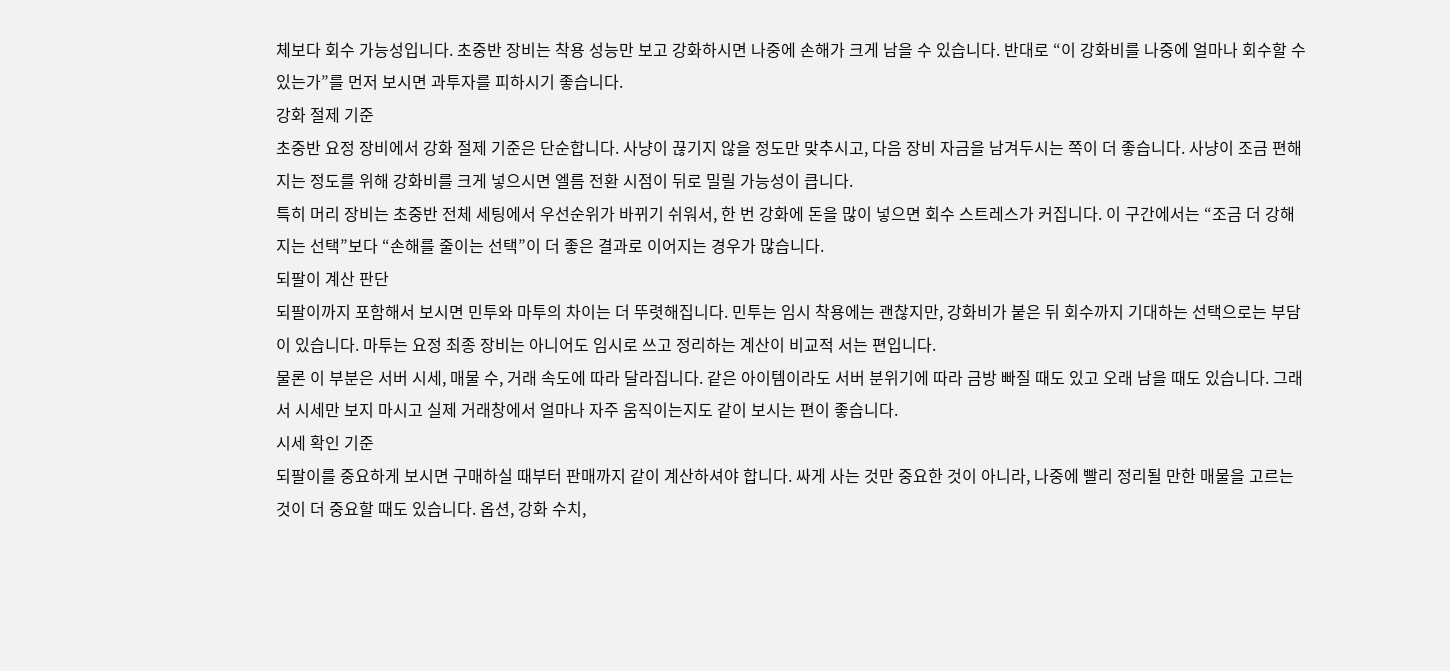체보다 회수 가능성입니다. 초중반 장비는 착용 성능만 보고 강화하시면 나중에 손해가 크게 남을 수 있습니다. 반대로 “이 강화비를 나중에 얼마나 회수할 수 있는가”를 먼저 보시면 과투자를 피하시기 좋습니다.
강화 절제 기준
초중반 요정 장비에서 강화 절제 기준은 단순합니다. 사냥이 끊기지 않을 정도만 맞추시고, 다음 장비 자금을 남겨두시는 쪽이 더 좋습니다. 사냥이 조금 편해지는 정도를 위해 강화비를 크게 넣으시면 엘름 전환 시점이 뒤로 밀릴 가능성이 큽니다.
특히 머리 장비는 초중반 전체 세팅에서 우선순위가 바뀌기 쉬워서, 한 번 강화에 돈을 많이 넣으면 회수 스트레스가 커집니다. 이 구간에서는 “조금 더 강해지는 선택”보다 “손해를 줄이는 선택”이 더 좋은 결과로 이어지는 경우가 많습니다.
되팔이 계산 판단
되팔이까지 포함해서 보시면 민투와 마투의 차이는 더 뚜렷해집니다. 민투는 임시 착용에는 괜찮지만, 강화비가 붙은 뒤 회수까지 기대하는 선택으로는 부담이 있습니다. 마투는 요정 최종 장비는 아니어도 임시로 쓰고 정리하는 계산이 비교적 서는 편입니다.
물론 이 부분은 서버 시세, 매물 수, 거래 속도에 따라 달라집니다. 같은 아이템이라도 서버 분위기에 따라 금방 빠질 때도 있고 오래 남을 때도 있습니다. 그래서 시세만 보지 마시고 실제 거래창에서 얼마나 자주 움직이는지도 같이 보시는 편이 좋습니다.
시세 확인 기준
되팔이를 중요하게 보시면 구매하실 때부터 판매까지 같이 계산하셔야 합니다. 싸게 사는 것만 중요한 것이 아니라, 나중에 빨리 정리될 만한 매물을 고르는 것이 더 중요할 때도 있습니다. 옵션, 강화 수치,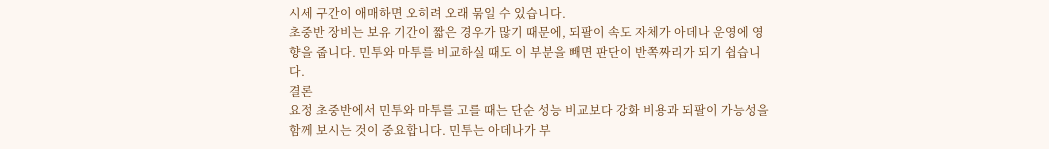시세 구간이 애매하면 오히려 오래 묶일 수 있습니다.
초중반 장비는 보유 기간이 짧은 경우가 많기 때문에, 되팔이 속도 자체가 아데나 운영에 영향을 줍니다. 민투와 마투를 비교하실 때도 이 부분을 빼면 판단이 반쪽짜리가 되기 쉽습니다.
결론
요정 초중반에서 민투와 마투를 고를 때는 단순 성능 비교보다 강화 비용과 되팔이 가능성을 함께 보시는 것이 중요합니다. 민투는 아데나가 부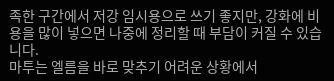족한 구간에서 저강 임시용으로 쓰기 좋지만, 강화에 비용을 많이 넣으면 나중에 정리할 때 부담이 커질 수 있습니다.
마투는 엘름을 바로 맞추기 어려운 상황에서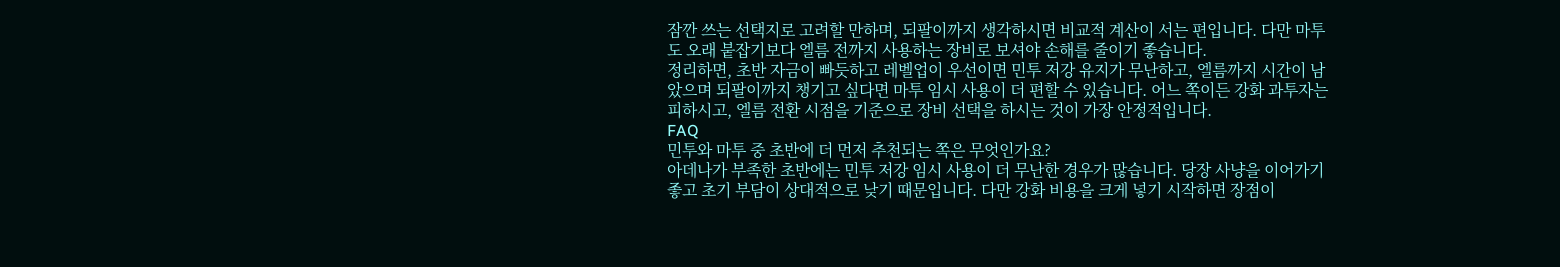잠깐 쓰는 선택지로 고려할 만하며, 되팔이까지 생각하시면 비교적 계산이 서는 편입니다. 다만 마투도 오래 붙잡기보다 엘름 전까지 사용하는 장비로 보셔야 손해를 줄이기 좋습니다.
정리하면, 초반 자금이 빠듯하고 레벨업이 우선이면 민투 저강 유지가 무난하고, 엘름까지 시간이 남았으며 되팔이까지 챙기고 싶다면 마투 임시 사용이 더 편할 수 있습니다. 어느 쪽이든 강화 과투자는 피하시고, 엘름 전환 시점을 기준으로 장비 선택을 하시는 것이 가장 안정적입니다.
FAQ
민투와 마투 중 초반에 더 먼저 추천되는 쪽은 무엇인가요?
아데나가 부족한 초반에는 민투 저강 임시 사용이 더 무난한 경우가 많습니다. 당장 사냥을 이어가기 좋고 초기 부담이 상대적으로 낮기 때문입니다. 다만 강화 비용을 크게 넣기 시작하면 장점이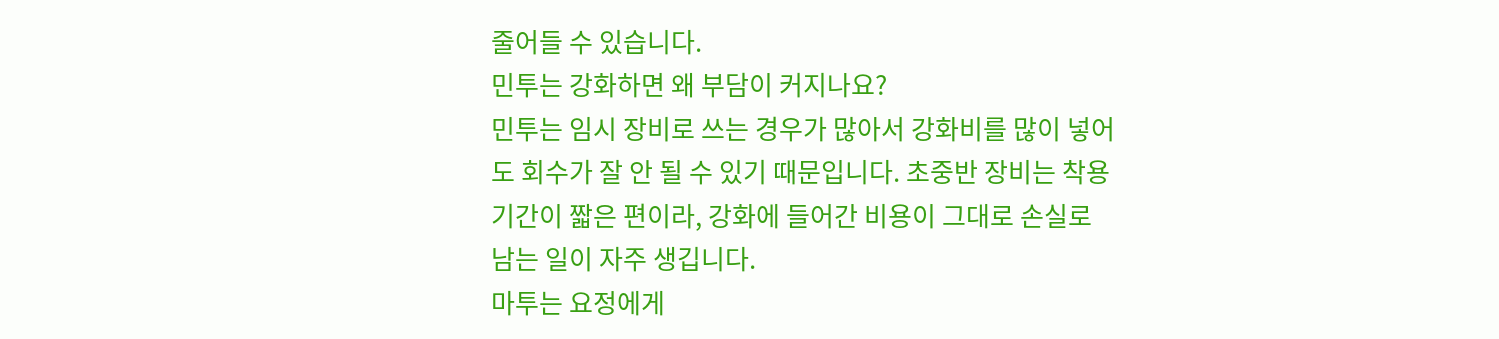줄어들 수 있습니다.
민투는 강화하면 왜 부담이 커지나요?
민투는 임시 장비로 쓰는 경우가 많아서 강화비를 많이 넣어도 회수가 잘 안 될 수 있기 때문입니다. 초중반 장비는 착용 기간이 짧은 편이라, 강화에 들어간 비용이 그대로 손실로 남는 일이 자주 생깁니다.
마투는 요정에게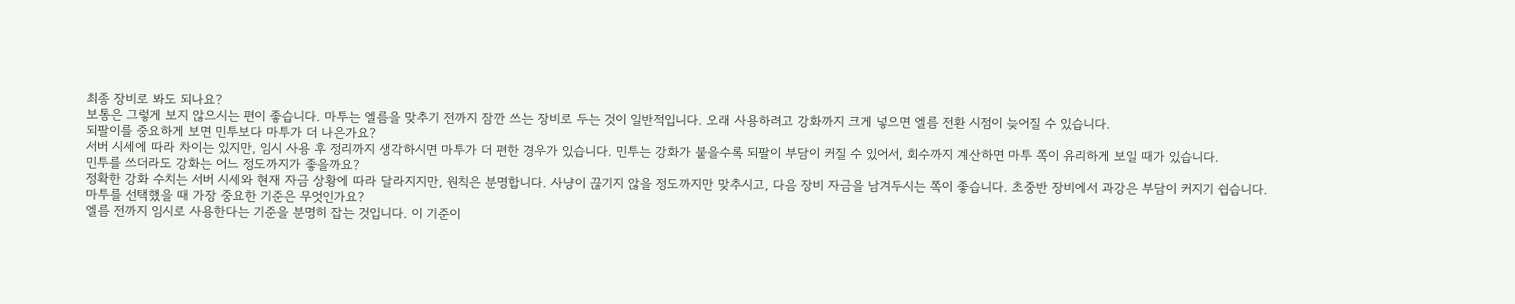최종 장비로 봐도 되나요?
보통은 그렇게 보지 않으시는 편이 좋습니다. 마투는 엘름을 맞추기 전까지 잠깐 쓰는 장비로 두는 것이 일반적입니다. 오래 사용하려고 강화까지 크게 넣으면 엘름 전환 시점이 늦어질 수 있습니다.
되팔이를 중요하게 보면 민투보다 마투가 더 나은가요?
서버 시세에 따라 차이는 있지만, 임시 사용 후 정리까지 생각하시면 마투가 더 편한 경우가 있습니다. 민투는 강화가 붙을수록 되팔이 부담이 커질 수 있어서, 회수까지 계산하면 마투 쪽이 유리하게 보일 때가 있습니다.
민투를 쓰더라도 강화는 어느 정도까지가 좋을까요?
정확한 강화 수치는 서버 시세와 현재 자금 상황에 따라 달라지지만, 원칙은 분명합니다. 사냥이 끊기지 않을 정도까지만 맞추시고, 다음 장비 자금을 남겨두시는 쪽이 좋습니다. 초중반 장비에서 과강은 부담이 커지기 쉽습니다.
마투를 선택했을 때 가장 중요한 기준은 무엇인가요?
엘름 전까지 임시로 사용한다는 기준을 분명히 잡는 것입니다. 이 기준이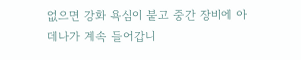없으면 강화 욕심이 붙고 중간 장비에 아데나가 계속 들어갑니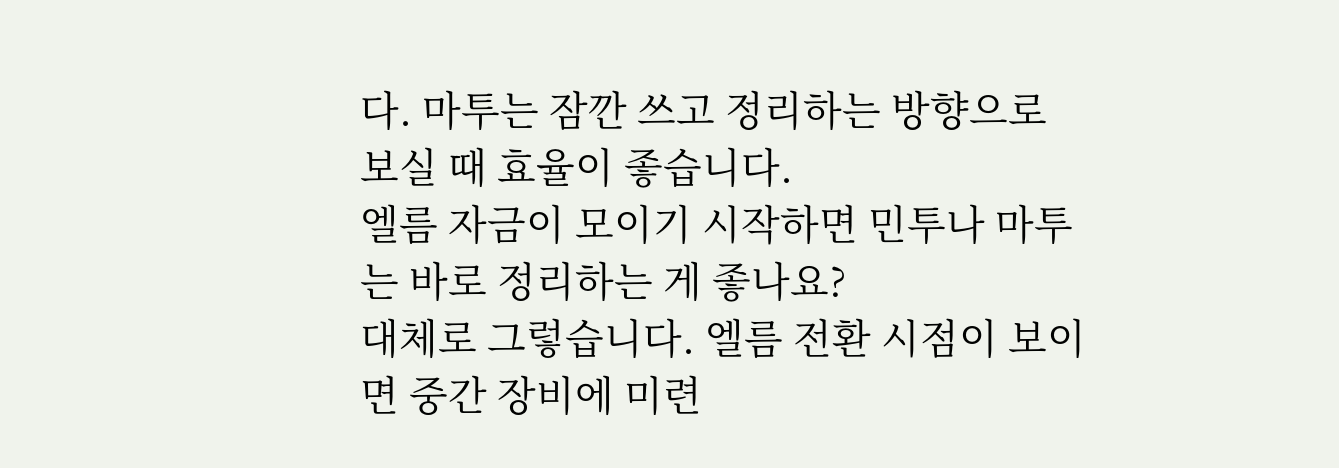다. 마투는 잠깐 쓰고 정리하는 방향으로 보실 때 효율이 좋습니다.
엘름 자금이 모이기 시작하면 민투나 마투는 바로 정리하는 게 좋나요?
대체로 그렇습니다. 엘름 전환 시점이 보이면 중간 장비에 미련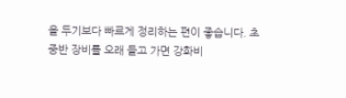을 두기보다 빠르게 정리하는 편이 좋습니다. 초중반 장비를 오래 들고 가면 강화비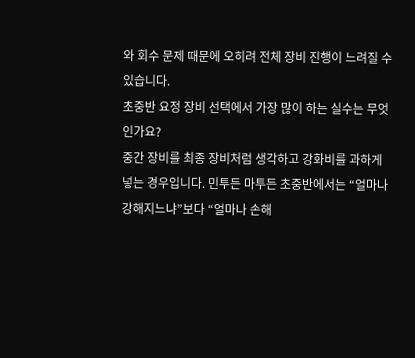와 회수 문제 때문에 오히려 전체 장비 진행이 느려질 수 있습니다.
초중반 요정 장비 선택에서 가장 많이 하는 실수는 무엇인가요?
중간 장비를 최종 장비처럼 생각하고 강화비를 과하게 넣는 경우입니다. 민투든 마투든 초중반에서는 “얼마나 강해지느냐”보다 “얼마나 손해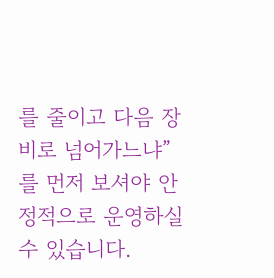를 줄이고 다음 장비로 넘어가느냐”를 먼저 보셔야 안정적으로 운영하실 수 있습니다.